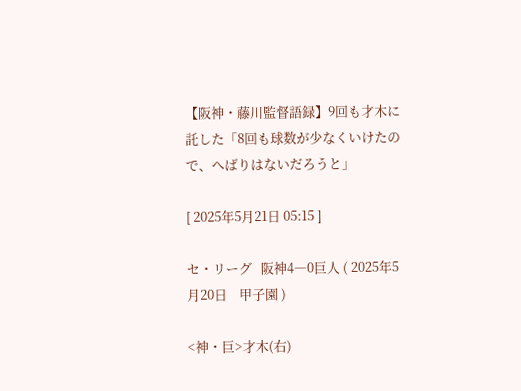【阪神・藤川監督語録】9回も才木に託した「8回も球数が少なくいけたので、へばりはないだろうと」

[ 2025年5月21日 05:15 ]

セ・リーグ   阪神4―0巨人 ( 2025年5月20日    甲子園 )

<神・巨>才木(右)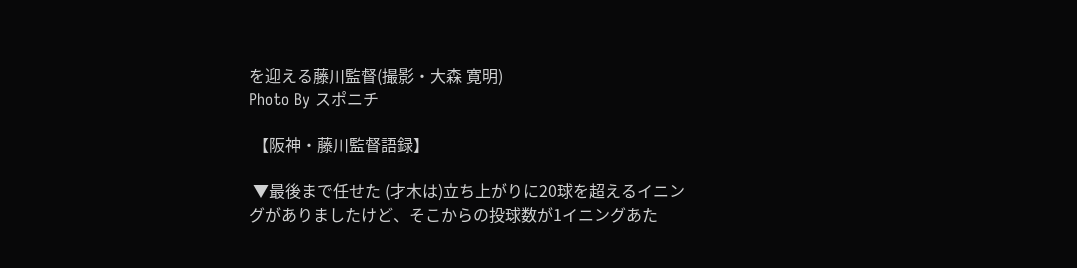を迎える藤川監督(撮影・大森 寛明)
Photo By スポニチ

 【阪神・藤川監督語録】

 ▼最後まで任せた (才木は)立ち上がりに20球を超えるイニングがありましたけど、そこからの投球数が1イニングあた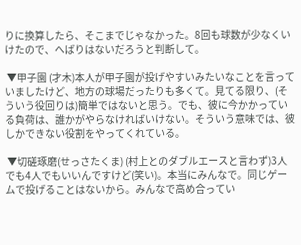りに換算したら、そこまでじゃなかった。8回も球数が少なくいけたので、へばりはないだろうと判断して。

 ▼甲子園 (才木)本人が甲子園が投げやすいみたいなことを言っていましたけど、地方の球場だったりも多くて。見てる限り、(そういう役回りは)簡単ではないと思う。でも、彼に今かかっている負荷は、誰かがやらなければいけない。そういう意味では、彼しかできない役割をやってくれている。

 ▼切磋琢磨(せっさたくま) (村上とのダブルエースと言わず)3人でも4人でもいいんですけど(笑い)。本当にみんなで。同じゲームで投げることはないから。みんなで高め合ってい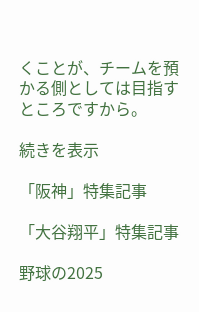くことが、チームを預かる側としては目指すところですから。

続きを表示

「阪神」特集記事

「大谷翔平」特集記事

野球の2025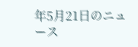年5月21日のニュース